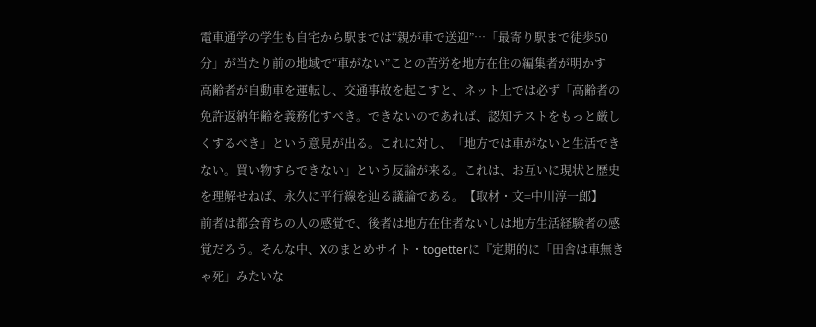電車通学の学生も自宅から駅までは“親が車で送迎”…「最寄り駅まで徒歩50分」が当たり前の地域で“車がない”ことの苦労を地方在住の編集者が明かす
高齢者が自動車を運転し、交通事故を起こすと、ネット上では必ず「高齢者の免許返納年齢を義務化すべき。できないのであれば、認知テストをもっと厳しくするべき」という意見が出る。これに対し、「地方では車がないと生活できない。買い物すらできない」という反論が来る。これは、お互いに現状と歴史を理解せねば、永久に平行線を辿る議論である。【取材・文=中川淳一郎】
前者は都会育ちの人の感覚で、後者は地方在住者ないしは地方生活経験者の感覚だろう。そんな中、Xのまとめサイト・togetterに『定期的に「田舎は車無きゃ死」みたいな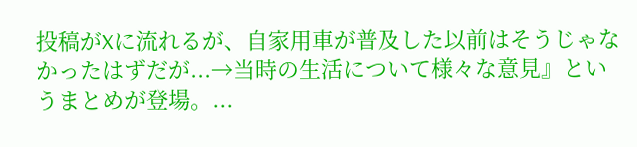投稿がXに流れるが、自家用車が普及した以前はそうじゃなかったはずだが...→当時の生活について様々な意見』というまとめが登場。...